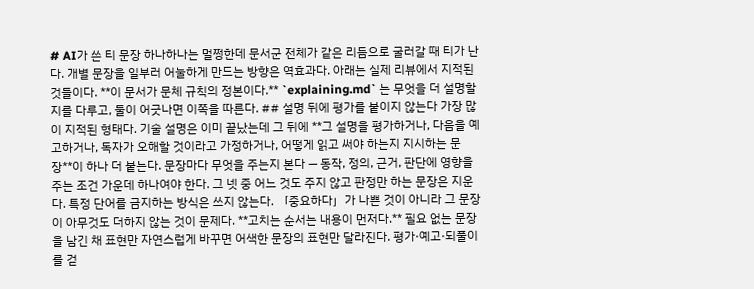# AI가 쓴 티 문장 하나하나는 멀쩡한데 문서군 전체가 같은 리듬으로 굴러갈 때 티가 난다. 개별 문장을 일부러 어눌하게 만드는 방향은 역효과다. 아래는 실제 리뷰에서 지적된 것들이다. **이 문서가 문체 규칙의 정본이다.** `explaining.md` 는 무엇을 더 설명할지를 다루고, 둘이 어긋나면 이쪽을 따른다. ## 설명 뒤에 평가를 붙이지 않는다 가장 많이 지적된 형태다. 기술 설명은 이미 끝났는데 그 뒤에 **그 설명을 평가하거나, 다음을 예고하거나, 독자가 오해할 것이라고 가정하거나, 어떻게 읽고 써야 하는지 지시하는 문장**이 하나 더 붙는다. 문장마다 무엇을 주는지 본다 — 동작, 정의, 근거, 판단에 영향을 주는 조건 가운데 하나여야 한다. 그 넷 중 어느 것도 주지 않고 판정만 하는 문장은 지운다. 특정 단어를 금지하는 방식은 쓰지 않는다. 「중요하다」가 나쁜 것이 아니라 그 문장이 아무것도 더하지 않는 것이 문제다. **고치는 순서는 내용이 먼저다.** 필요 없는 문장을 남긴 채 표현만 자연스럽게 바꾸면 어색한 문장의 표현만 달라진다. 평가·예고·되풀이를 걷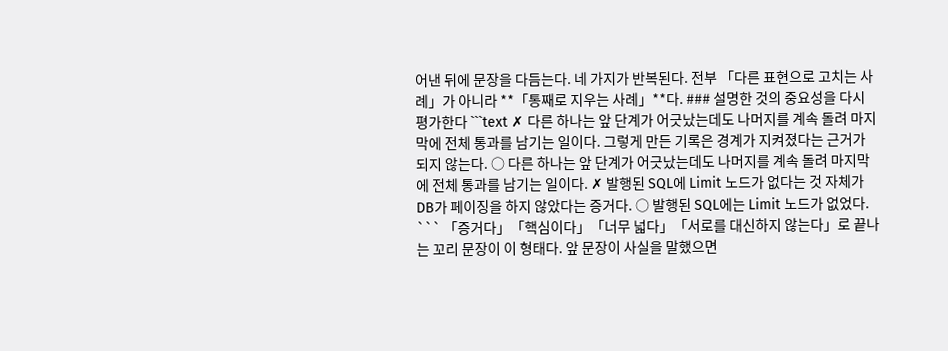어낸 뒤에 문장을 다듬는다. 네 가지가 반복된다. 전부 「다른 표현으로 고치는 사례」가 아니라 **「통째로 지우는 사례」**다. ### 설명한 것의 중요성을 다시 평가한다 ```text ✗ 다른 하나는 앞 단계가 어긋났는데도 나머지를 계속 돌려 마지막에 전체 통과를 남기는 일이다. 그렇게 만든 기록은 경계가 지켜졌다는 근거가 되지 않는다. ○ 다른 하나는 앞 단계가 어긋났는데도 나머지를 계속 돌려 마지막에 전체 통과를 남기는 일이다. ✗ 발행된 SQL에 Limit 노드가 없다는 것 자체가 DB가 페이징을 하지 않았다는 증거다. ○ 발행된 SQL에는 Limit 노드가 없었다. ``` 「증거다」「핵심이다」「너무 넓다」「서로를 대신하지 않는다」로 끝나는 꼬리 문장이 이 형태다. 앞 문장이 사실을 말했으면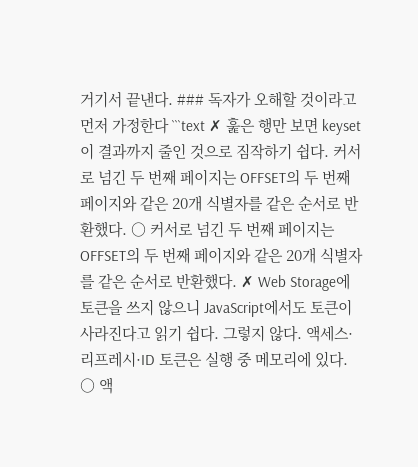거기서 끝낸다. ### 독자가 오해할 것이라고 먼저 가정한다 ```text ✗ 훑은 행만 보면 keyset이 결과까지 줄인 것으로 짐작하기 쉽다. 커서로 넘긴 두 번째 페이지는 OFFSET의 두 번째 페이지와 같은 20개 식별자를 같은 순서로 반환했다. ○ 커서로 넘긴 두 번째 페이지는 OFFSET의 두 번째 페이지와 같은 20개 식별자를 같은 순서로 반환했다. ✗ Web Storage에 토큰을 쓰지 않으니 JavaScript에서도 토큰이 사라진다고 읽기 쉽다. 그렇지 않다. 액세스·리프레시·ID 토큰은 실행 중 메모리에 있다. ○ 액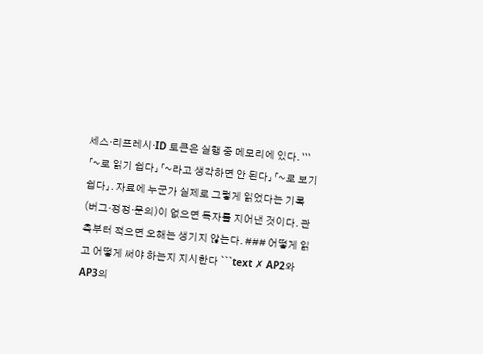세스·리프레시·ID 토큰은 실행 중 메모리에 있다. ``` 「~로 읽기 쉽다」「~라고 생각하면 안 된다」「~로 보기 쉽다」. 자료에 누군가 실제로 그렇게 읽었다는 기록(버그·정정·문의)이 없으면 독자를 지어낸 것이다. 관측부터 적으면 오해는 생기지 않는다. ### 어떻게 읽고 어떻게 써야 하는지 지시한다 ```text ✗ AP2와 AP3의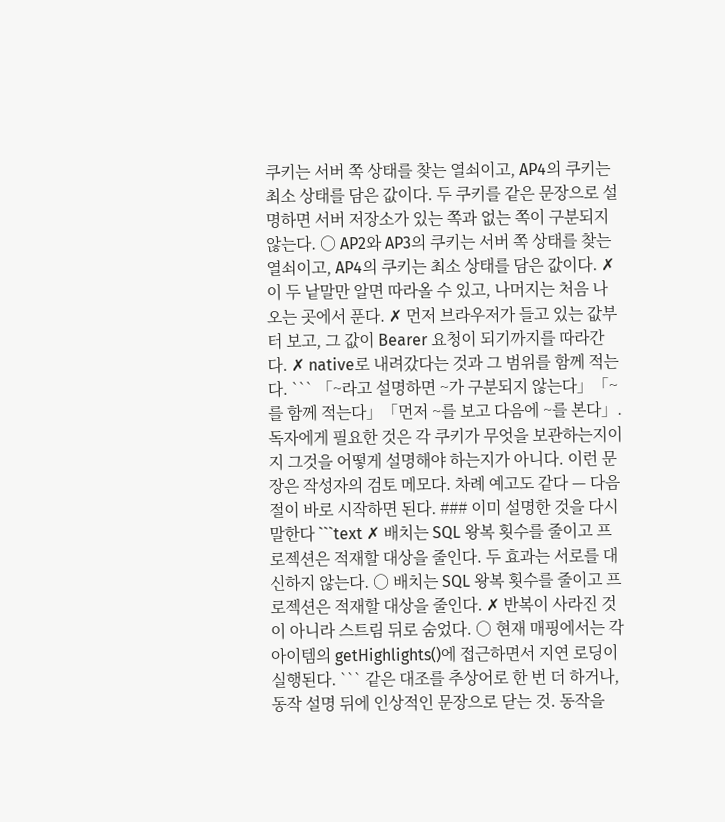쿠키는 서버 쪽 상태를 찾는 열쇠이고, AP4의 쿠키는 최소 상태를 담은 값이다. 두 쿠키를 같은 문장으로 설명하면 서버 저장소가 있는 쪽과 없는 쪽이 구분되지 않는다. ○ AP2와 AP3의 쿠키는 서버 쪽 상태를 찾는 열쇠이고, AP4의 쿠키는 최소 상태를 담은 값이다. ✗ 이 두 낱말만 알면 따라올 수 있고, 나머지는 처음 나오는 곳에서 푼다. ✗ 먼저 브라우저가 들고 있는 값부터 보고, 그 값이 Bearer 요청이 되기까지를 따라간다. ✗ native로 내려갔다는 것과 그 범위를 함께 적는다. ``` 「~라고 설명하면 ~가 구분되지 않는다」「~를 함께 적는다」「먼저 ~를 보고 다음에 ~를 본다」. 독자에게 필요한 것은 각 쿠키가 무엇을 보관하는지이지 그것을 어떻게 설명해야 하는지가 아니다. 이런 문장은 작성자의 검토 메모다. 차례 예고도 같다 — 다음 절이 바로 시작하면 된다. ### 이미 설명한 것을 다시 말한다 ```text ✗ 배치는 SQL 왕복 횟수를 줄이고 프로젝션은 적재할 대상을 줄인다. 두 효과는 서로를 대신하지 않는다. ○ 배치는 SQL 왕복 횟수를 줄이고 프로젝션은 적재할 대상을 줄인다. ✗ 반복이 사라진 것이 아니라 스트림 뒤로 숨었다. ○ 현재 매핑에서는 각 아이템의 getHighlights()에 접근하면서 지연 로딩이 실행된다. ``` 같은 대조를 추상어로 한 번 더 하거나, 동작 설명 뒤에 인상적인 문장으로 닫는 것. 동작을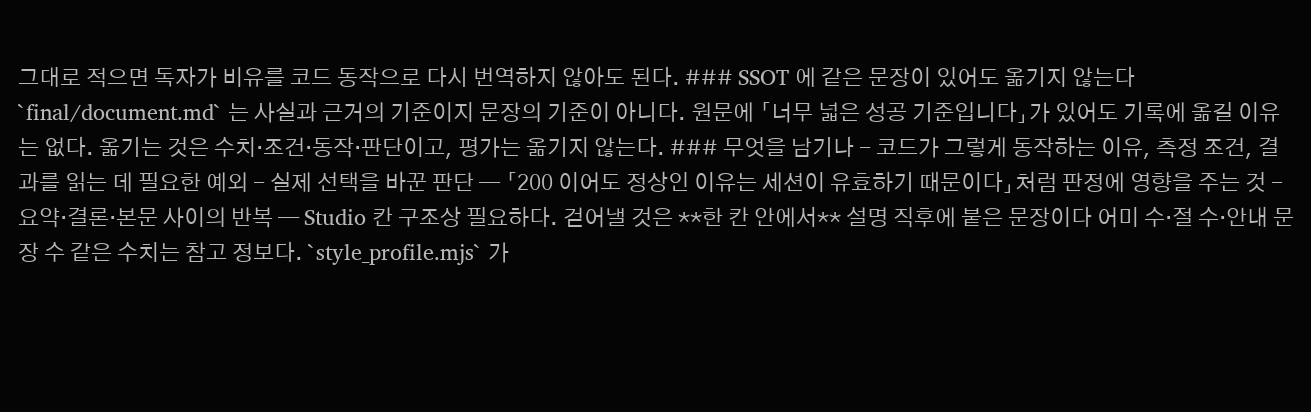그대로 적으면 독자가 비유를 코드 동작으로 다시 번역하지 않아도 된다. ### SSOT 에 같은 문장이 있어도 옮기지 않는다 `final/document.md` 는 사실과 근거의 기준이지 문장의 기준이 아니다. 원문에 「너무 넓은 성공 기준입니다」가 있어도 기록에 옮길 이유는 없다. 옮기는 것은 수치·조건·동작·판단이고, 평가는 옮기지 않는다. ### 무엇을 남기나 - 코드가 그렇게 동작하는 이유, 측정 조건, 결과를 읽는 데 필요한 예외 - 실제 선택을 바꾼 판단 — 「200 이어도 정상인 이유는 세션이 유효하기 때문이다」처럼 판정에 영향을 주는 것 - 요약·결론·본문 사이의 반복 — Studio 칸 구조상 필요하다. 걷어낼 것은 **한 칸 안에서** 설명 직후에 붙은 문장이다 어미 수·절 수·안내 문장 수 같은 수치는 참고 정보다. `style_profile.mjs` 가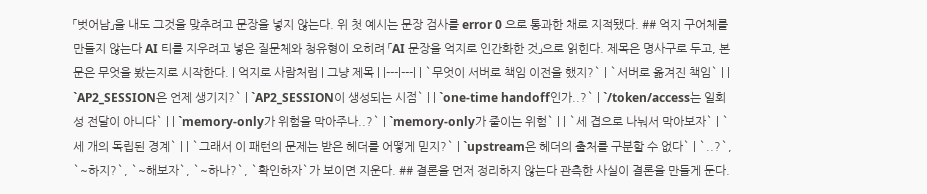「벗어남」을 내도 그것을 맞추려고 문장을 넣지 않는다. 위 첫 예시는 문장 검사를 error 0 으로 통과한 채로 지적됐다. ## 억지 구어체를 만들지 않는다 AI 티를 지우려고 넣은 질문체와 청유형이 오히려 「AI 문장을 억지로 인간화한 것」으로 읽힌다. 제목은 명사구로 두고, 본문은 무엇을 봤는지로 시작한다. | 억지로 사람처럼 | 그냥 제목 | |---|---| | `무엇이 서버로 책임 이전을 했지?` | `서버로 옮겨진 책임` | | `AP2_SESSION은 언제 생기지?` | `AP2_SESSION이 생성되는 시점` | | `one-time handoff인가..?` | `/token/access는 일회성 전달이 아니다` | | `memory-only가 위험을 막아주나..?` | `memory-only가 줄이는 위험` | | `세 겹으로 나눠서 막아보자` | `세 개의 독립된 경계` | | `그래서 이 패턴의 문제는 받은 헤더를 어떻게 믿지?` | `upstream은 헤더의 출처를 구분할 수 없다` | `..?`, `~하지?`, `~해보자`, `~하나?`, `확인하자`가 보이면 지운다. ## 결론을 먼저 정리하지 않는다 관측한 사실이 결론을 만들게 둔다.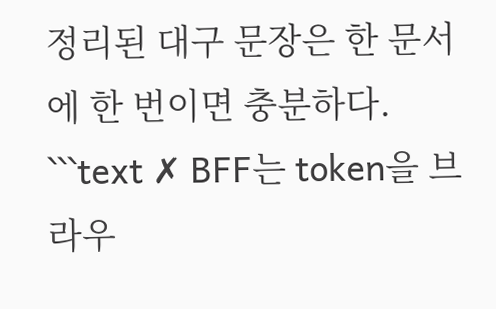정리된 대구 문장은 한 문서에 한 번이면 충분하다. ```text ✗ BFF는 token을 브라우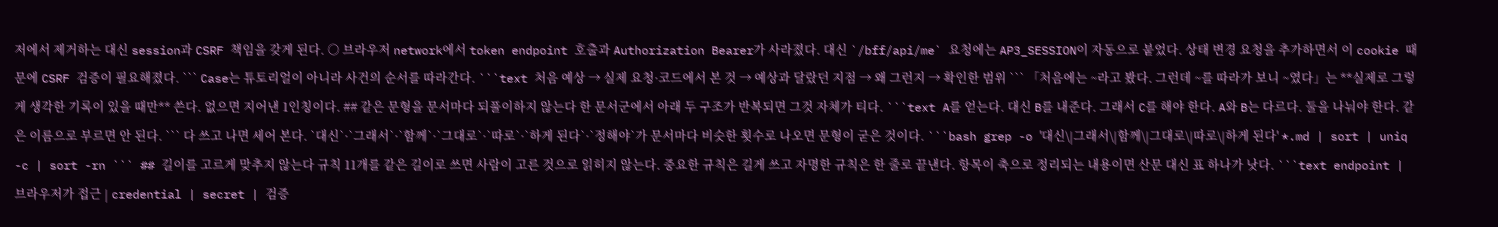저에서 제거하는 대신 session과 CSRF 책임을 갖게 된다. ○ 브라우저 network에서 token endpoint 호출과 Authorization Bearer가 사라졌다. 대신 `/bff/api/me` 요청에는 AP3_SESSION이 자동으로 붙었다. 상태 변경 요청을 추가하면서 이 cookie 때문에 CSRF 검증이 필요해졌다. ``` Case는 튜토리얼이 아니라 사건의 순서를 따라간다. ```text 처음 예상 → 실제 요청·코드에서 본 것 → 예상과 달랐던 지점 → 왜 그런지 → 확인한 범위 ``` 「처음에는 ~라고 봤다. 그런데 ~를 따라가 보니 ~였다」는 **실제로 그렇게 생각한 기록이 있을 때만** 쓴다. 없으면 지어낸 1인칭이다. ## 같은 문형을 문서마다 되풀이하지 않는다 한 문서군에서 아래 두 구조가 반복되면 그것 자체가 티다. ```text A를 얻는다. 대신 B를 내준다. 그래서 C를 해야 한다. A와 B는 다르다. 둘을 나눠야 한다. 같은 이름으로 부르면 안 된다. ``` 다 쓰고 나면 세어 본다. `대신`·`그래서`·`함께`·`그대로`·`따로`·`하게 된다`·`정해야`가 문서마다 비슷한 횟수로 나오면 문형이 굳은 것이다. ```bash grep -o '대신\|그래서\|함께\|그대로\|따로\|하게 된다' *.md | sort | uniq -c | sort -rn ``` ## 길이를 고르게 맞추지 않는다 규칙 11개를 같은 길이로 쓰면 사람이 고른 것으로 읽히지 않는다. 중요한 규칙은 길게 쓰고 자명한 규칙은 한 줄로 끝낸다. 항목이 축으로 정리되는 내용이면 산문 대신 표 하나가 낫다. ```text endpoint | 브라우저가 접근 | credential | secret | 검증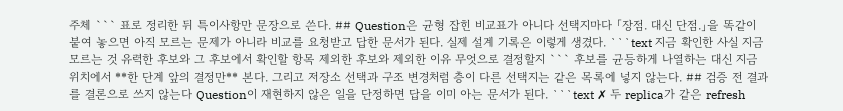주체 ``` 표로 정리한 뒤 특이사항만 문장으로 쓴다. ## Question은 균형 잡힌 비교표가 아니다 선택지마다 「장점. 대신 단점.」을 똑같이 붙여 놓으면 아직 모르는 문제가 아니라 비교를 요청받고 답한 문서가 된다. 실제 설계 기록은 이렇게 생겼다. ```text 지금 확인한 사실 지금 모르는 것 유력한 후보와 그 후보에서 확인할 항목 제외한 후보와 제외한 이유 무엇으로 결정할지 ``` 후보를 균등하게 나열하는 대신 지금 위치에서 **한 단계 앞의 결정만** 본다. 그리고 저장소 선택과 구조 변경처럼 층이 다른 선택지는 같은 목록에 넣지 않는다. ## 검증 전 결과를 결론으로 쓰지 않는다 Question이 재현하지 않은 일을 단정하면 답을 이미 아는 문서가 된다. ```text ✗ 두 replica가 같은 refresh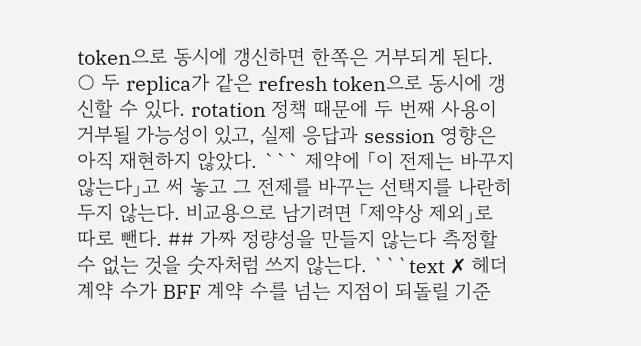token으로 동시에 갱신하면 한쪽은 거부되게 된다. ○ 두 replica가 같은 refresh token으로 동시에 갱신할 수 있다. rotation 정책 때문에 두 번째 사용이 거부될 가능성이 있고, 실제 응답과 session 영향은 아직 재현하지 않았다. ``` 제약에 「이 전제는 바꾸지 않는다」고 써 놓고 그 전제를 바꾸는 선택지를 나란히 두지 않는다. 비교용으로 남기려면 「제약상 제외」로 따로 뺀다. ## 가짜 정량성을 만들지 않는다 측정할 수 없는 것을 숫자처럼 쓰지 않는다. ```text ✗ 헤더 계약 수가 BFF 계약 수를 넘는 지점이 되돌릴 기준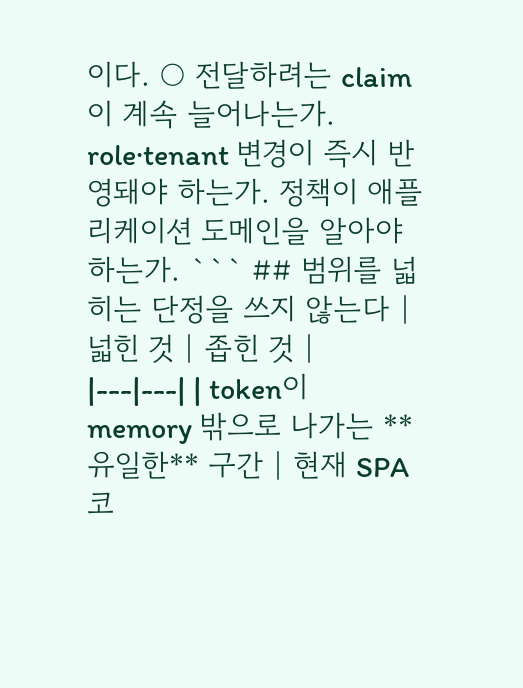이다. ○ 전달하려는 claim이 계속 늘어나는가. role·tenant 변경이 즉시 반영돼야 하는가. 정책이 애플리케이션 도메인을 알아야 하는가. ``` ## 범위를 넓히는 단정을 쓰지 않는다 | 넓힌 것 | 좁힌 것 | |---|---| | token이 memory 밖으로 나가는 **유일한** 구간 | 현재 SPA 코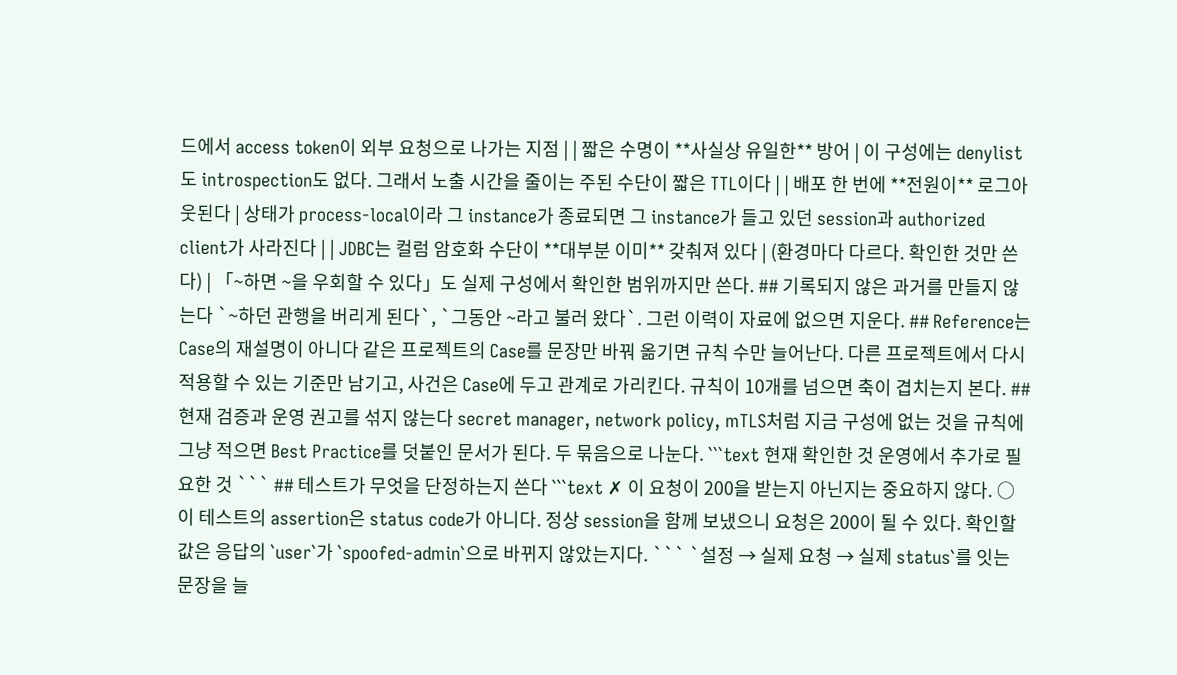드에서 access token이 외부 요청으로 나가는 지점 | | 짧은 수명이 **사실상 유일한** 방어 | 이 구성에는 denylist도 introspection도 없다. 그래서 노출 시간을 줄이는 주된 수단이 짧은 TTL이다 | | 배포 한 번에 **전원이** 로그아웃된다 | 상태가 process-local이라 그 instance가 종료되면 그 instance가 들고 있던 session과 authorized client가 사라진다 | | JDBC는 컬럼 암호화 수단이 **대부분 이미** 갖춰져 있다 | (환경마다 다르다. 확인한 것만 쓴다) | 「~하면 ~을 우회할 수 있다」도 실제 구성에서 확인한 범위까지만 쓴다. ## 기록되지 않은 과거를 만들지 않는다 `~하던 관행을 버리게 된다`, `그동안 ~라고 불러 왔다`. 그런 이력이 자료에 없으면 지운다. ## Reference는 Case의 재설명이 아니다 같은 프로젝트의 Case를 문장만 바꿔 옮기면 규칙 수만 늘어난다. 다른 프로젝트에서 다시 적용할 수 있는 기준만 남기고, 사건은 Case에 두고 관계로 가리킨다. 규칙이 10개를 넘으면 축이 겹치는지 본다. ## 현재 검증과 운영 권고를 섞지 않는다 secret manager, network policy, mTLS처럼 지금 구성에 없는 것을 규칙에 그냥 적으면 Best Practice를 덧붙인 문서가 된다. 두 묶음으로 나눈다. ```text 현재 확인한 것 운영에서 추가로 필요한 것 ``` ## 테스트가 무엇을 단정하는지 쓴다 ```text ✗ 이 요청이 200을 받는지 아닌지는 중요하지 않다. ○ 이 테스트의 assertion은 status code가 아니다. 정상 session을 함께 보냈으니 요청은 200이 될 수 있다. 확인할 값은 응답의 `user`가 `spoofed-admin`으로 바뀌지 않았는지다. ``` `설정 → 실제 요청 → 실제 status`를 잇는 문장을 늘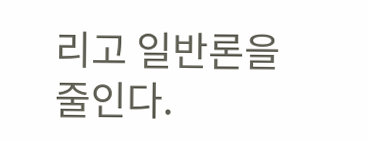리고 일반론을 줄인다.